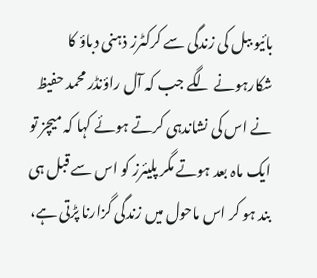بائیو ببل کی زندگی سے کرکٹرز ذہنی دباؤ کا شکارہونے لگے جب کہ آل راؤنڈر محمد حفیظ نے اس کی نشاندہی کرتے ہوئے کہا کہ میچز تو ایک ماہ بعد ہوتے مگر پلیئرز کو اس سے قبل ہی بند ہو کر اس ماحول میں زندگی گزارنا پڑتی ہے،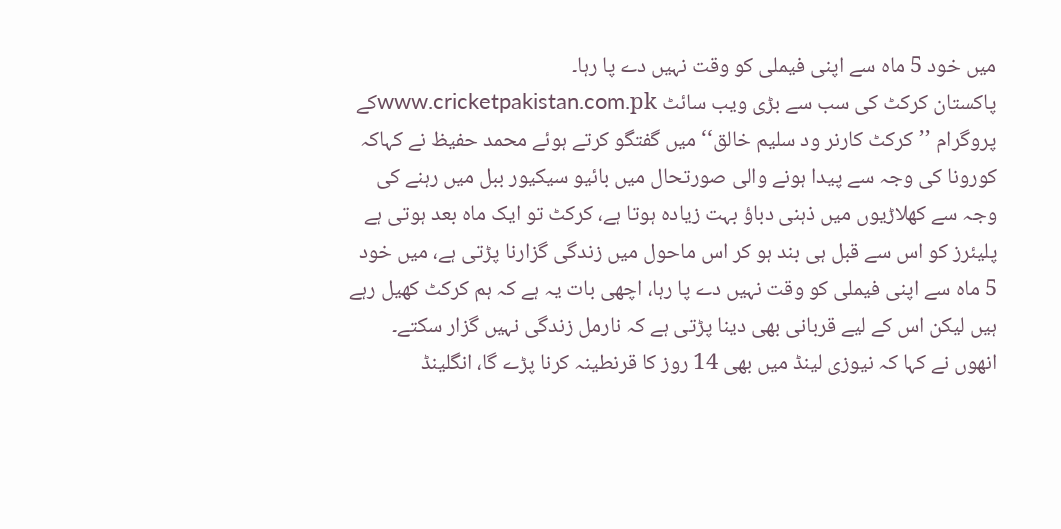میں خود 5 ماہ سے اپنی فیملی کو وقت نہیں دے پا رہا۔
پاکستان کرکٹ کی سب سے بڑی ویب سائٹ www.cricketpakistan.com.pkکے پروگرام ’’کرکٹ کارنر ود سلیم خالق‘‘ میں گفتگو کرتے ہوئے محمد حفیظ نے کہاکہ کورونا کی وجہ سے پیدا ہونے والی صورتحال میں بائیو سیکیور ببل میں رہنے کی وجہ سے کھلاڑیوں میں ذہنی دباؤ بہت زیادہ ہوتا ہے، کرکٹ تو ایک ماہ بعد ہوتی ہے پلیئرز کو اس سے قبل ہی بند ہو کر اس ماحول میں زندگی گزارنا پڑتی ہے، میں خود 5 ماہ سے اپنی فیملی کو وقت نہیں دے پا رہا، اچھی بات یہ ہے کہ ہم کرکٹ کھیل رہے ہیں لیکن اس کے لیے قربانی بھی دینا پڑتی ہے کہ نارمل زندگی نہیں گزار سکتے۔
انھوں نے کہا کہ نیوزی لینڈ میں بھی 14 روز کا قرنطینہ کرنا پڑے گا، انگلینڈ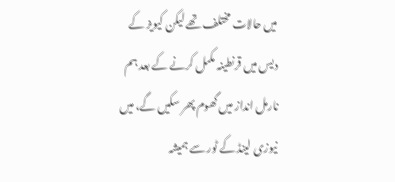میں حالات مختلف تھے لیکن کیویز کے دیس میں قرنطینہ مکمل کرنے کے بعد ہم نارمل انداز میں گھوم پھر سکیں گے، میں نیوزی لینڈ کے ٹور سے ہمیشہ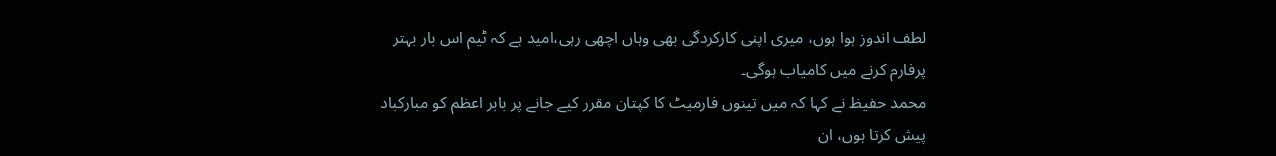لطف اندوز ہوا ہوں، میری اپنی کارکردگی بھی وہاں اچھی رہی،امید ہے کہ ٹیم اس بار بہتر پرفارم کرنے میں کامیاب ہوگی۔
محمد حفیظ نے کہا کہ میں تینوں فارمیٹ کا کپتان مقرر کیے جانے پر بابر اعظم کو مبارکباد پیش کرتا ہوں، ان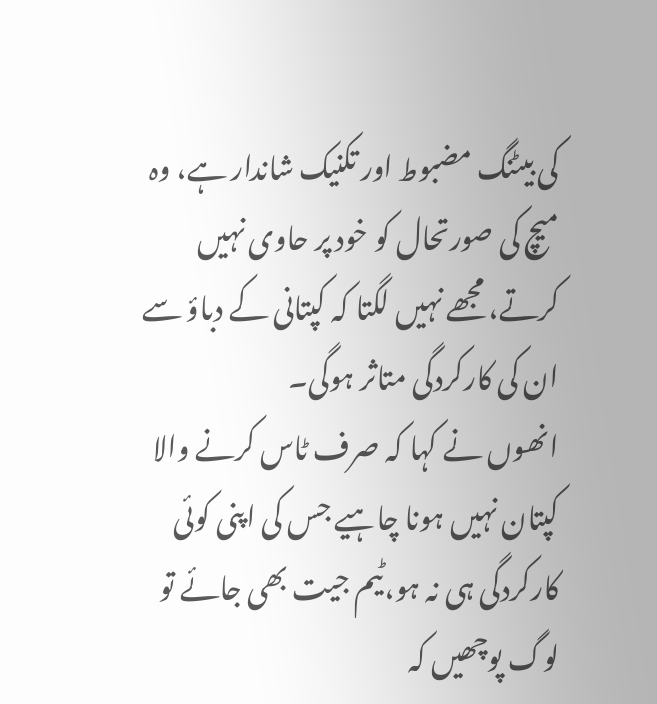کی بیٹنگ مضبوط اور تکنیک شاندار ہے، وہ میچ کی صورتحال کو خود پر حاوی نہیں کرتے، مجھے نہیں لگتا کہ کپتانی کے دباؤ سے ان کی کارکردگی متاثر ہوگی۔
انھوں نے کہا کہ صرف ٹاس کرنے والا کپتان نہیں ہونا چاہیے جس کی اپنی کوئی کارکردگی ہی نہ ہو،ٹیم جیت بھی جائے تو لوگ پوچھیں کہ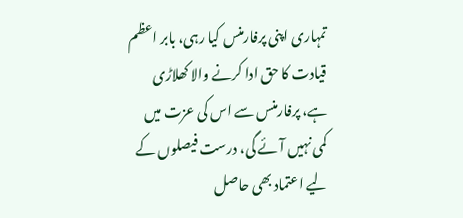تمہاری اپنی پرفارمنس کیا رہی، بابر اعظم قیادت کا حق ادا کرنے والا کھلاڑی ہے، پرفارمنس سے اس کی عزت میں کمی نہیں آئے گی، درست فیصلوں کے لیے اعتماد بھی حاصل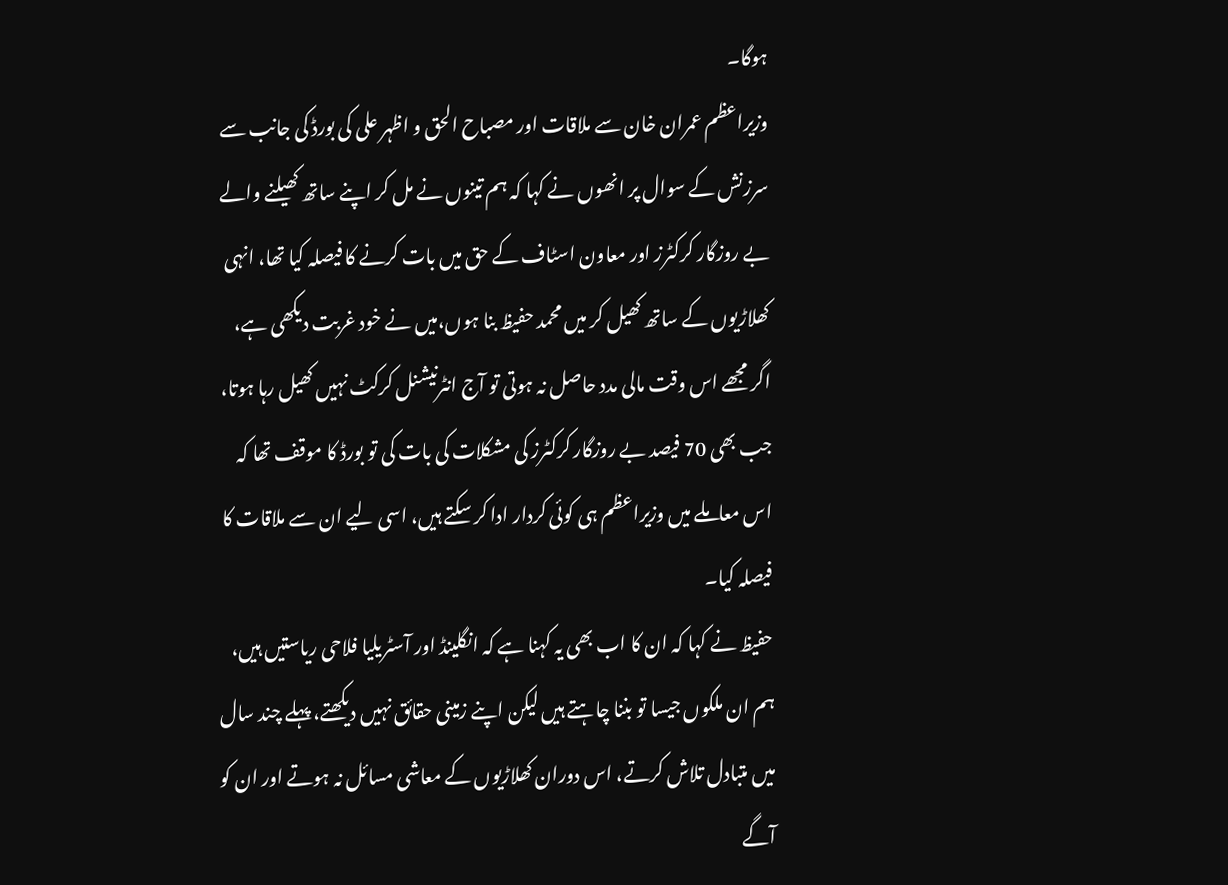ہوگا۔
وزیراعظم عمران خان سے ملاقات اور مصباح الحق و اظہر علی کی بورڈ کی جانب سے سرزنش کے سوال پر انھوں نے کہا کہ ہم تینوں نے مل کر اپنے ساتھ کھیلنے والے بے روزگار کرکٹرز اور معاون اسٹاف کے حق میں بات کرنے کا فیصلہ کیا تھا، انہی کھلاڑیوں کے ساتھ کھیل کر میں محمد حفیظ بنا ہوں،میں نے خود غربت دیکھی ہے، اگر مجھے اس وقت مالی مدد حاصل نہ ہوتی تو آج انٹرنیشنل کرکٹ نہیں کھیل رہا ہوتا، جب بھی 70 فیصد بے روزگار کرکٹرز کی مشکلات کی بات کی تو بورڈ کا موقف تھا کہ اس معاملے میں وزیراعظم ہی کوئی کردار ادا کر سکتے ہیں، اسی لیے ان سے ملاقات کا فیصلہ کیا۔
حفیظ نے کہا کہ ان کا اب بھی یہ کہنا ہے کہ انگلینڈ اور آسٹریلیا فلاحی ریاستیں ہیں، ہم ان ملکوں جیسا تو بننا چاہتے ہیں لیکن اپنے زمینی حقائق نہیں دیکھتے، پہلے چند سال میں متبادل تلاش کرتے، اس دوران کھلاڑیوں کے معاشی مسائل نہ ہوتے اور ان کو آگے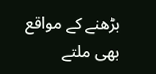بڑھنے کے مواقع بھی ملتے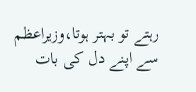رہتے تو بہتر ہوتا،وزیراعظم سے اپنے دل کی بات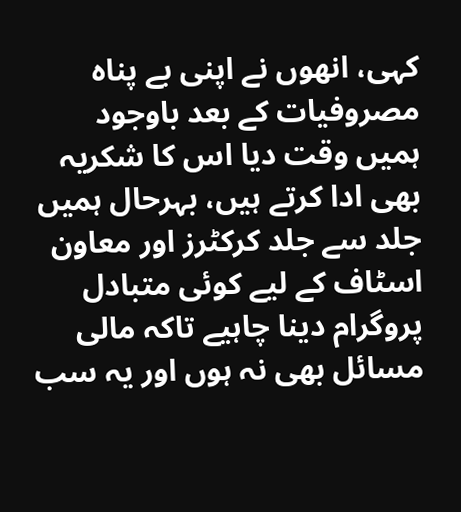کہی، انھوں نے اپنی بے پناہ مصروفیات کے بعد باوجود ہمیں وقت دیا اس کا شکریہ بھی ادا کرتے ہیں، بہرحال ہمیں جلد سے جلد کرکٹرز اور معاون اسٹاف کے لیے کوئی متبادل پروگرام دینا چاہیے تاکہ مالی مسائل بھی نہ ہوں اور یہ سب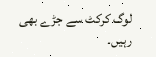لوگ کرکٹ سے جڑے بھی رہیں۔